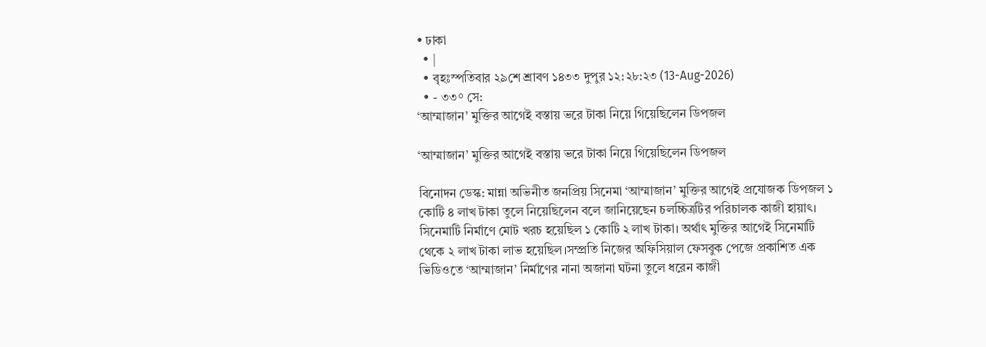• ঢাকা
  • |
  • বৃহঃস্পতিবার ২৯শে শ্রাবণ ১৪৩৩ দুপুর ১২:২৮:২৩ (13-Aug-2026)
  • - ৩৩° সে:
‘আম্মাজান’ মুক্তির আগেই বস্তায় ভরে টাকা নিয়ে গিয়েছিলেন ডিপজল

‘আম্মাজান’ মুক্তির আগেই বস্তায় ভরে টাকা নিয়ে গিয়েছিলেন ডিপজল

বিনোদন ডেস্ক: মান্না অভিনীত জনপ্রিয় সিনেমা ‘আম্মাজান’ মুক্তির আগেই প্রযোজক ডিপজল ১ কোটি ৪ লাখ টাকা তুলে নিয়েছিলেন বলে জানিয়েছেন চলচ্চিত্রটির পরিচালক কাজী হায়াৎ। সিনেমাটি নির্মাণে মোট খরচ হয়েছিল ১ কোটি ২ লাখ টাকা। অর্থাৎ মুক্তির আগেই সিনেমাটি থেকে ২ লাখ টাকা লাভ হয়েছিল।সম্প্রতি নিজের অফিসিয়াল ফেসবুক পেজে প্রকাশিত এক ভিডিওতে ‘আম্মাজান’ নির্মাণের নানা অজানা ঘটনা তুলে ধরেন কাজী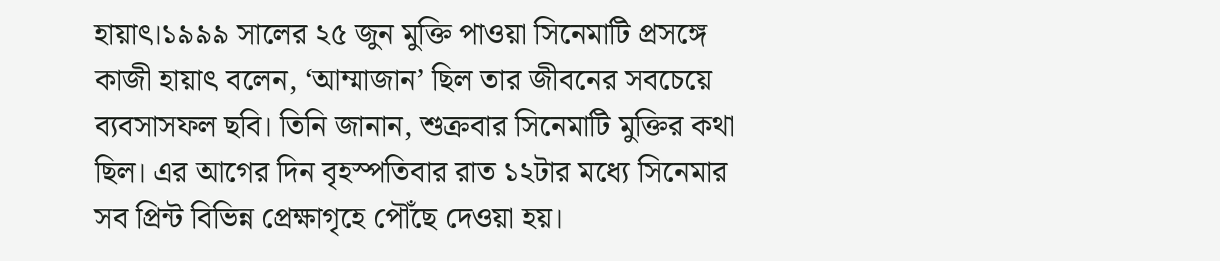হায়াৎ।১৯৯৯ সালের ২৫ জুন মুক্তি পাওয়া সিনেমাটি প্রসঙ্গে কাজী হায়াৎ বলেন, ‘আম্মাজান’ ছিল তার জীবনের সবচেয়ে ব্যবসাসফল ছবি। তিনি জানান, শুক্রবার সিনেমাটি মুক্তির কথা ছিল। এর আগের দিন বৃহস্পতিবার রাত ১২টার মধ্যে সিনেমার সব প্রিন্ট বিভিন্ন প্রেক্ষাগৃহে পৌঁছে দেওয়া হয়।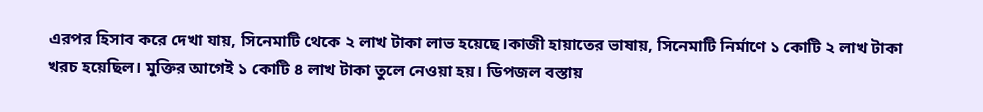এরপর হিসাব করে দেখা যায়, সিনেমাটি থেকে ২ লাখ টাকা লাভ হয়েছে।কাজী হায়াতের ভাষায়, সিনেমাটি নির্মাণে ১ কোটি ২ লাখ টাকা খরচ হয়েছিল। মুক্তির আগেই ১ কোটি ৪ লাখ টাকা তুলে নেওয়া হয়। ডিপজল বস্তায়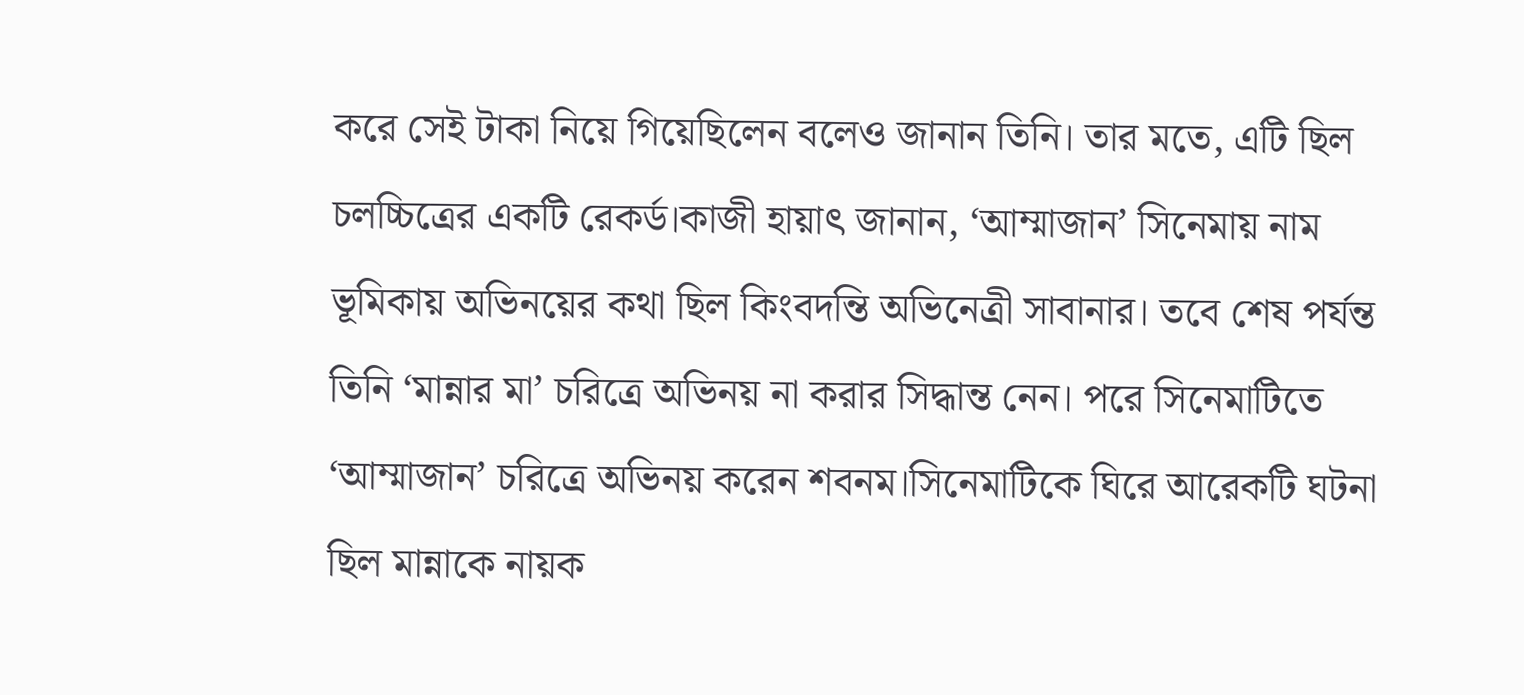করে সেই টাকা নিয়ে গিয়েছিলেন বলেও জানান তিনি। তার মতে, এটি ছিল চলচ্চিত্রের একটি রেকর্ড।কাজী হায়াৎ জানান, ‘আম্মাজান’ সিনেমায় নাম ভূমিকায় অভিনয়ের কথা ছিল কিংবদন্তি অভিনেত্রী সাবানার। তবে শেষ পর্যন্ত তিনি ‘মান্নার মা’ চরিত্রে অভিনয় না করার সিদ্ধান্ত নেন। পরে সিনেমাটিতে ‘আম্মাজান’ চরিত্রে অভিনয় করেন শবনম।সিনেমাটিকে ঘিরে আরেকটি ঘটনা ছিল মান্নাকে নায়ক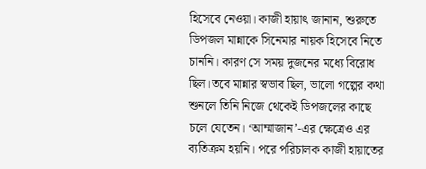হিসেবে নেওয়া। কাজী হায়াৎ জানান, শুরুতে ডিপজল মান্নাকে সিনেমার নায়ক হিসেবে নিতে চাননি। কারণ সে সময় দুজনের মধ্যে বিরোধ ছিল।তবে মান্নার স্বভাব ছিল, ভালো গল্পের কথা শুনলে তিনি নিজে থেকেই ডিপজলের কাছে চলে যেতেন। ‘আম্মাজান’-এর ক্ষেত্রেও এর ব্যতিক্রম হয়নি। পরে পরিচালক কাজী হায়াতের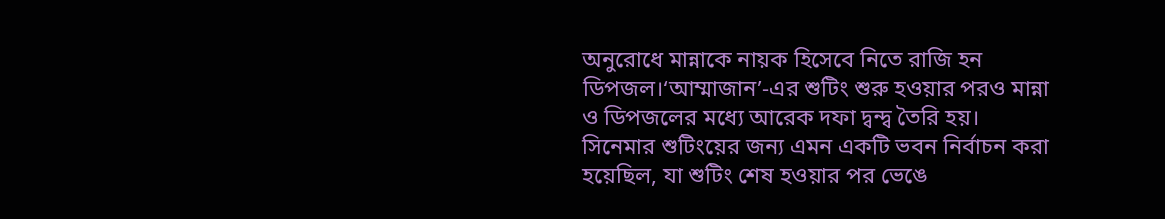অনুরোধে মান্নাকে নায়ক হিসেবে নিতে রাজি হন ডিপজল।‘আম্মাজান’-এর শুটিং শুরু হওয়ার পরও মান্না ও ডিপজলের মধ্যে আরেক দফা দ্বন্দ্ব তৈরি হয়। সিনেমার শুটিংয়ের জন্য এমন একটি ভবন নির্বাচন করা হয়েছিল, যা শুটিং শেষ হওয়ার পর ভেঙে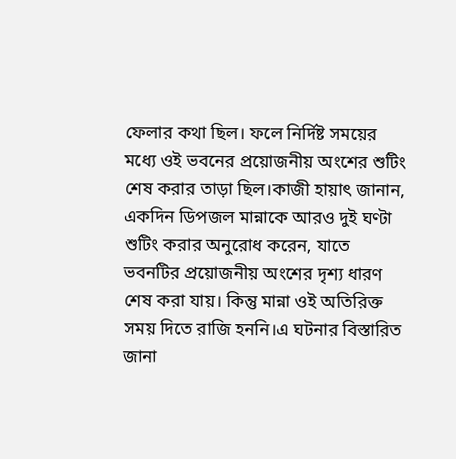ফেলার কথা ছিল। ফলে নির্দিষ্ট সময়ের মধ্যে ওই ভবনের প্রয়োজনীয় অংশের শুটিং শেষ করার তাড়া ছিল।কাজী হায়াৎ জানান, একদিন ডিপজল মান্নাকে আরও দুই ঘণ্টা শুটিং করার অনুরোধ করেন, যাতে ভবনটির প্রয়োজনীয় অংশের দৃশ্য ধারণ শেষ করা যায়। কিন্তু মান্না ওই অতিরিক্ত সময় দিতে রাজি হননি।এ ঘটনার বিস্তারিত জানা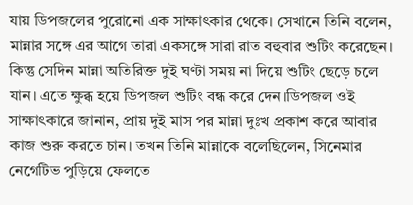যায় ডিপজলের পুরোনো এক সাক্ষাৎকার থেকে। সেখানে তিনি বলেন, মান্নার সঙ্গে এর আগে তারা একসঙ্গে সারা রাত বহুবার শুটিং করেছেন। কিন্তু সেদিন মান্না অতিরিক্ত দুই ঘণ্টা সময় না দিয়ে শুটিং ছেড়ে চলে যান। এতে ক্ষুব্ধ হয়ে ডিপজল শুটিং বন্ধ করে দেন।ডিপজল ওই সাক্ষাৎকারে জানান, প্রায় দুই মাস পর মান্না দুঃখ প্রকাশ করে আবার কাজ শুরু করতে চান। তখন তিনি মান্নাকে বলেছিলেন, সিনেমার নেগেটিভ পুড়িয়ে ফেলতে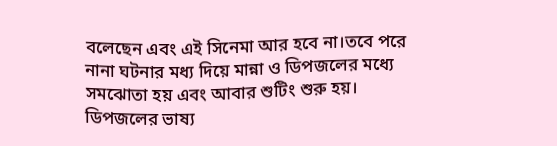বলেছেন এবং এই সিনেমা আর হবে না।তবে পরে নানা ঘটনার মধ্য দিয়ে মান্না ও ডিপজলের মধ্যে সমঝোতা হয় এবং আবার শুটিং শুরু হয়। ডিপজলের ভাষ্য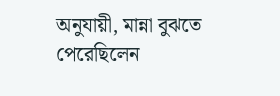অনুযায়ী, মান্না বুঝতে পেরেছিলেন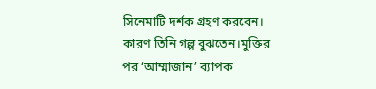সিনেমাটি দর্শক গ্রহণ করবেন। কারণ তিনি গল্প বুঝতেন।মুক্তির পর ‘আম্মাজান’ ব্যাপক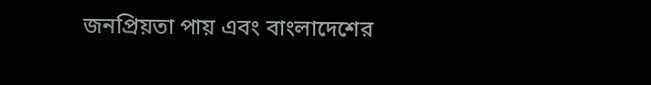জনপ্রিয়তা পায় এবং বাংলাদেশের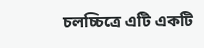চলচ্চিত্রে এটি একটি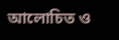আলোচিত ও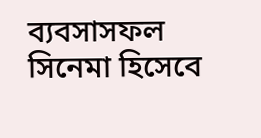ব্যবসাসফল সিনেমা হিসেবে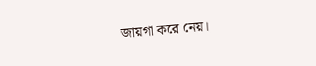জায়গা করে নেয়।